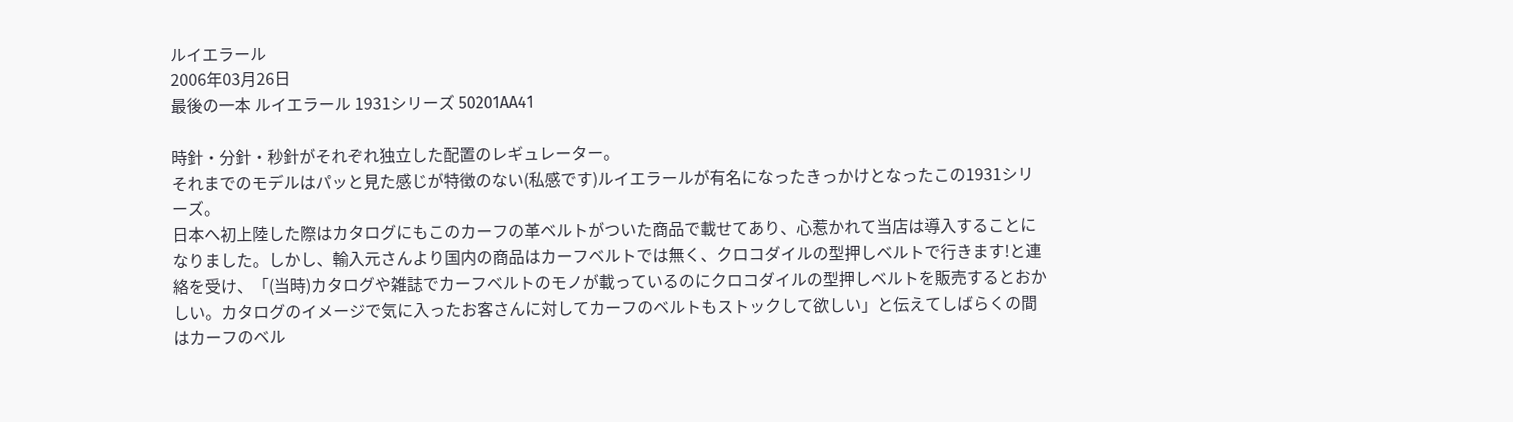ルイエラール
2006年03月26日
最後の一本 ルイエラール 1931シリーズ 50201AA41

時針・分針・秒針がそれぞれ独立した配置のレギュレーター。
それまでのモデルはパッと見た感じが特徴のない(私感です)ルイエラールが有名になったきっかけとなったこの1931シリーズ。
日本へ初上陸した際はカタログにもこのカーフの革ベルトがついた商品で載せてあり、心惹かれて当店は導入することになりました。しかし、輸入元さんより国内の商品はカーフベルトでは無く、クロコダイルの型押しベルトで行きます!と連絡を受け、「(当時)カタログや雑誌でカーフベルトのモノが載っているのにクロコダイルの型押しベルトを販売するとおかしい。カタログのイメージで気に入ったお客さんに対してカーフのベルトもストックして欲しい」と伝えてしばらくの間はカーフのベル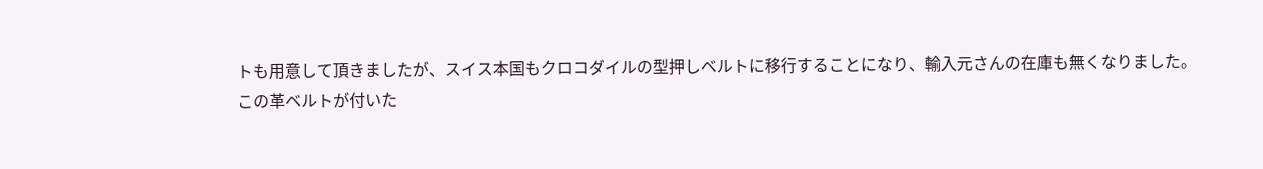トも用意して頂きましたが、スイス本国もクロコダイルの型押しベルトに移行することになり、輸入元さんの在庫も無くなりました。
この革ベルトが付いた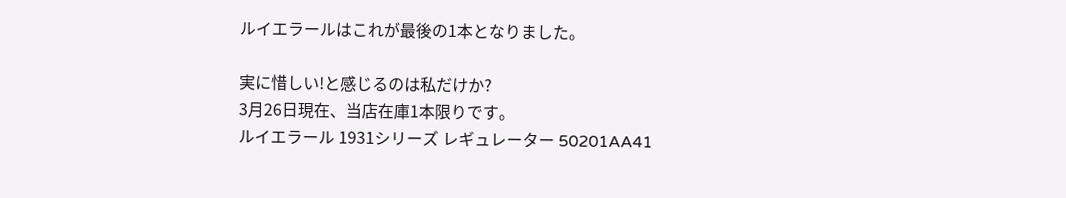ルイエラールはこれが最後の1本となりました。

実に惜しい!と感じるのは私だけか?
3月26日現在、当店在庫1本限りです。
ルイエラール 1931シリーズ レギュレーター 50201AA41